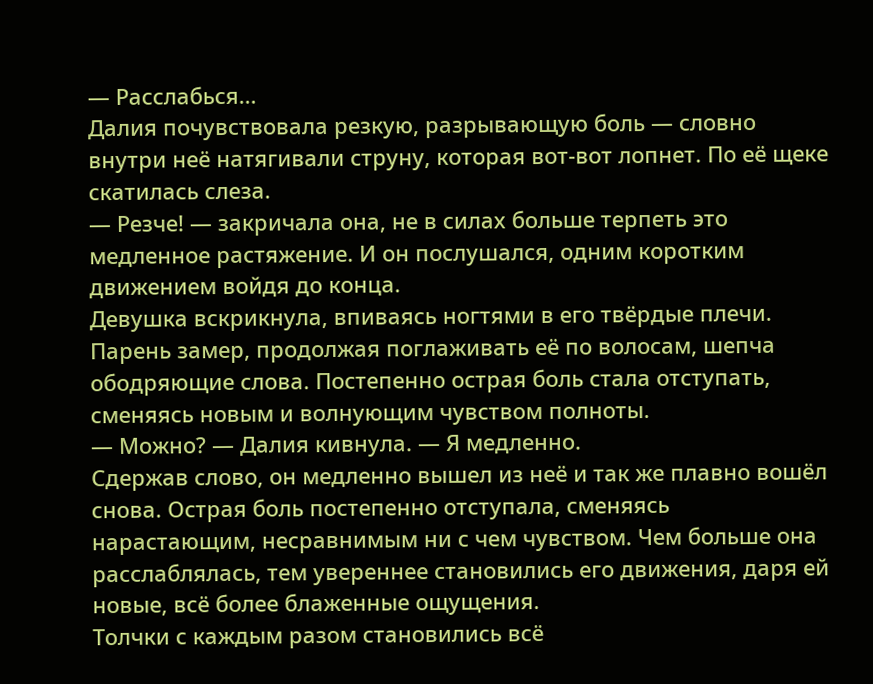— Расслабься…
Далия почувствовала резкую, разрывающую боль — словно внутри неё натягивали струну, которая вот-вот лопнет. По её щеке скатилась слеза.
— Резче! — закричала она, не в силах больше терпеть это медленное растяжение. И он послушался, одним коротким движением войдя до конца.
Девушка вскрикнула, впиваясь ногтями в его твёрдые плечи. Парень замер, продолжая поглаживать её по волосам, шепча ободряющие слова. Постепенно острая боль стала отступать, сменяясь новым и волнующим чувством полноты.
— Можно? — Далия кивнула. — Я медленно.
Сдержав слово, он медленно вышел из неё и так же плавно вошёл снова. Острая боль постепенно отступала, сменяясь нарастающим, несравнимым ни с чем чувством. Чем больше она расслаблялась, тем увереннее становились его движения, даря ей новые, всё более блаженные ощущения.
Толчки с каждым разом становились всё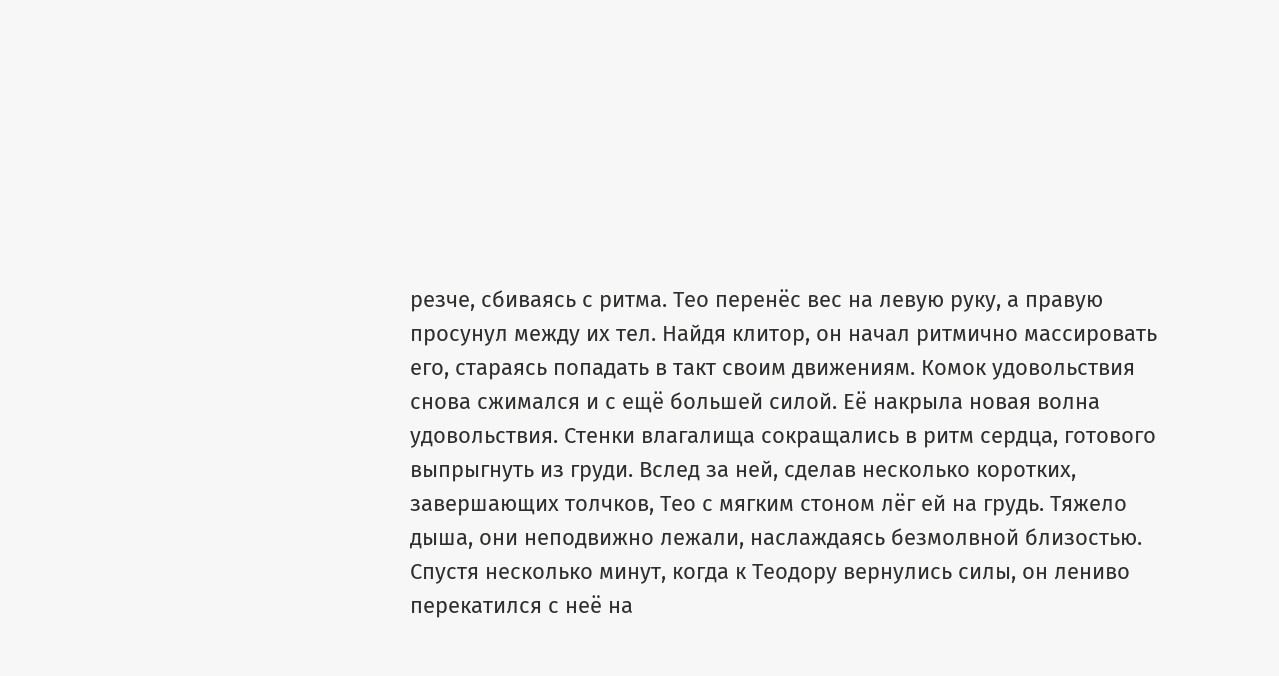резче, сбиваясь с ритма. Тео перенёс вес на левую руку, а правую просунул между их тел. Найдя клитор, он начал ритмично массировать его, стараясь попадать в такт своим движениям. Комок удовольствия снова сжимался и с ещё большей силой. Её накрыла новая волна удовольствия. Стенки влагалища сокращались в ритм сердца, готового выпрыгнуть из груди. Вслед за ней, сделав несколько коротких, завершающих толчков, Тео с мягким стоном лёг ей на грудь. Тяжело дыша, они неподвижно лежали, наслаждаясь безмолвной близостью.
Спустя несколько минут, когда к Теодору вернулись силы, он лениво перекатился с неё на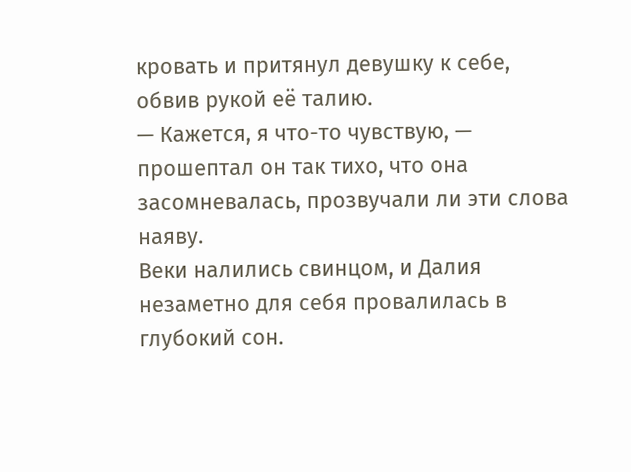кровать и притянул девушку к себе, обвив рукой её талию.
— Кажется, я что-то чувствую, — прошептал он так тихо, что она засомневалась, прозвучали ли эти слова наяву.
Веки налились свинцом, и Далия незаметно для себя провалилась в глубокий сон.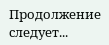Продолжение следует...